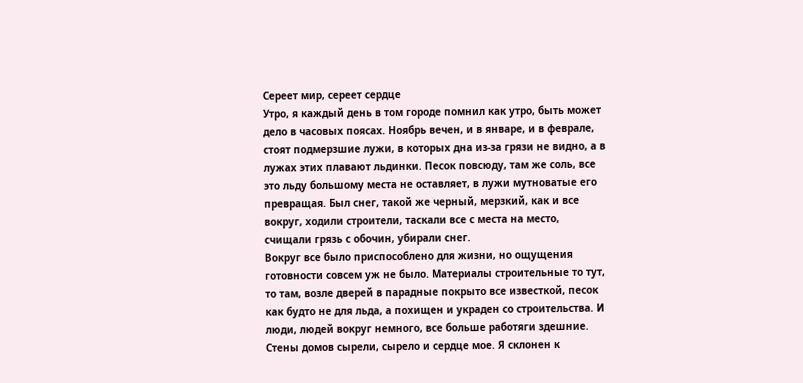Сереет мир, сереет сердце
Утро, я каждый день в том городе помнил как утро, быть может дело в часовых поясах. Ноябрь вечен, и в январе, и в феврале, стоят подмерзшие лужи, в которых дна из-за грязи не видно, а в лужах этих плавают льдинки. Песок повсюду, там же соль, все это льду большому места не оставляет, в лужи мутноватые его превращая. Был снег, такой же черный, мерзкий, как и все вокруг, ходили строители, таскали все с места на место, счищали грязь с обочин, убирали снег.
Вокруг все было приспособлено для жизни, но ощущения готовности совсем уж не было. Материалы строительные то тут, то там, возле дверей в парадные покрыто все известкой, песок как будто не для льда, а похищен и украден со строительства. И люди, людей вокруг немного, все больше работяги здешние.
Стены домов сырели, сырело и сердце мое. Я склонен к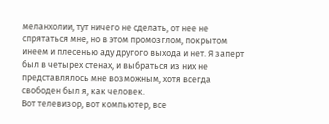меланхолии, тут ничего не сделать, от нее не спрятаться мне, но в этом промозглом, покрытом инеем и плесенью аду другого выхода и нет. Я заперт был в четырех стенах, и выбраться из них не представлялось мне возможным, хотя всегда свободен был я, как человек.
Вот телевизор, вот компьютер, все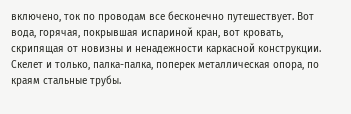включено, ток по проводам все бесконечно путешествует. Вот вода, горячая, покрывшая испариной кран, вот кровать, скрипящая от новизны и ненадежности каркасной конструкции. Скелет и только, палка-палка, поперек металлическая опора, по краям стальные трубы.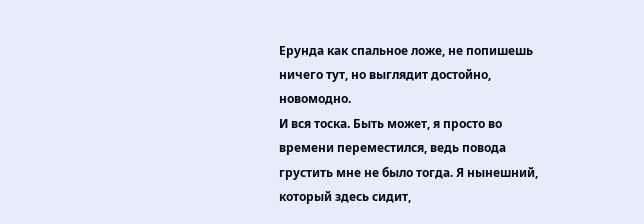Ерунда как спальное ложе, не попишешь ничего тут, но выглядит достойно, новомодно.
И вся тоска. Быть может, я просто во времени переместился, ведь повода грустить мне не было тогда. Я нынешний, который здесь сидит,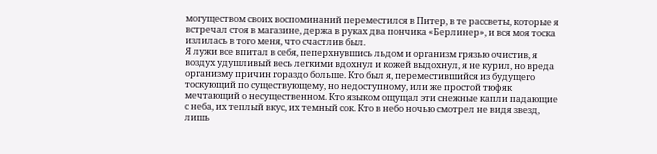могуществом своих воспоминаний переместился в Питер, в те рассветы, которые я встречал стоя в магазине, держа в руках два пончика «Берлинер», и вся моя тоска излилась в того меня, что счастлив был.
Я лужи все впитал в себя, пеперхнувшись льдом и организм грязью очистив, я воздух удушливый весь легкими вдохнул и кожей выдохнул, я не курил, но вреда организму причин гораздо больше. Кто был я, переместившийся из будущего тоскующий по существующему, но недоступному, или же простой тюфяк мечтающий о несущественном. Кто языком ощущал эти снежные капли падающие с неба, их теплый вкус, их темный сок. Кто в небо ночью смотрел не видя звезд, лишь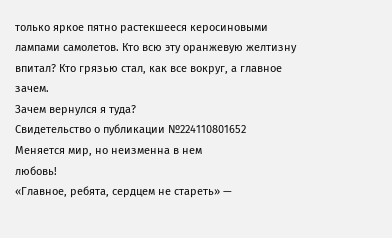только яркое пятно растекшееся керосиновыми лампами самолетов. Кто всю эту оранжевую желтизну впитал? Кто грязью стал, как все вокруг, а главное зачем.
Зачем вернулся я туда?
Свидетельство о публикации №224110801652
Меняется мир, но неизменна в нем
любовь!
«Главное, ребята, сердцем не стареть» —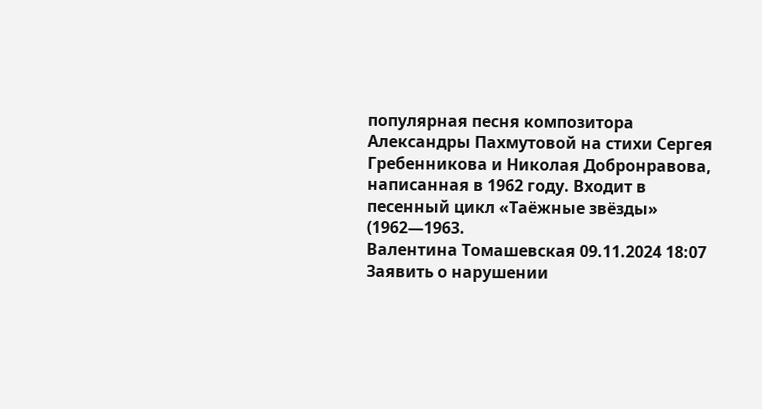популярная песня композитора Александры Пахмутовой на стихи Сергея Гребенникова и Николая Добронравова, написанная в 1962 году. Входит в песенный цикл «Таёжные звёзды» (1962—1963.
Валентина Томашевская 09.11.2024 18:07 Заявить о нарушении